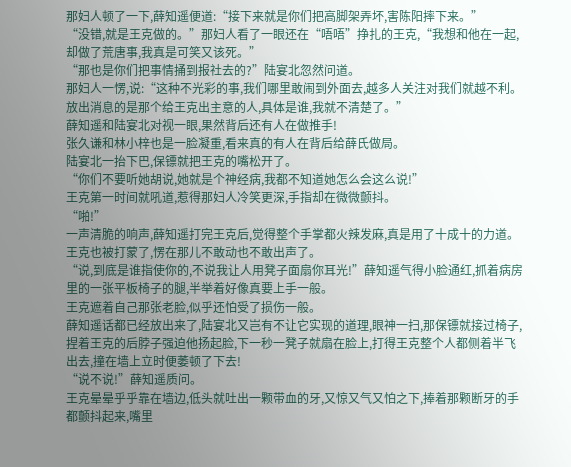那妇人顿了一下,薛知遥便道:“接下来就是你们把高脚架弄坏,害陈阳摔下来。”
“没错,就是王克做的。”那妇人看了一眼还在“唔唔”挣扎的王克,“我想和他在一起,却做了荒唐事,我真是可笑又该死。”
“那也是你们把事情捅到报社去的?”陆宴北忽然问道。
那妇人一愣,说:“这种不光彩的事,我们哪里敢闹到外面去,越多人关注对我们就越不利。放出消息的是那个给王克出主意的人,具体是谁,我就不清楚了。”
薛知遥和陆宴北对视一眼,果然背后还有人在做推手!
张久谦和林小梓也是一脸凝重,看来真的有人在背后给薛氏做局。
陆宴北一抬下巴,保镖就把王克的嘴松开了。
“你们不要听她胡说,她就是个神经病,我都不知道她怎么会这么说!”
王克第一时间就吼道,惹得那妇人冷笑更深,手指却在微微颤抖。
“啪!”
一声清脆的响声,薛知遥打完王克后,觉得整个手掌都火辣发麻,真是用了十成十的力道。
王克也被打蒙了,愣在那儿不敢动也不敢出声了。
“说,到底是谁指使你的,不说我让人用凳子面扇你耳光!”薛知遥气得小脸通红,抓着病房里的一张平板椅子的腿,半举着好像真要上手一般。
王克遮着自己那张老脸,似乎还怕受了损伤一般。
薛知遥话都已经放出来了,陆宴北又岂有不让它实现的道理,眼神一扫,那保镖就接过椅子,捏着王克的后脖子强迫他扬起脸,下一秒一凳子就扇在脸上,打得王克整个人都侧着半飞出去,撞在墙上立时便萎顿了下去!
“说不说!”薛知遥质问。
王克晕晕乎乎靠在墙边,低头就吐出一颗带血的牙,又惊又气又怕之下,捧着那颗断牙的手都颤抖起来,嘴里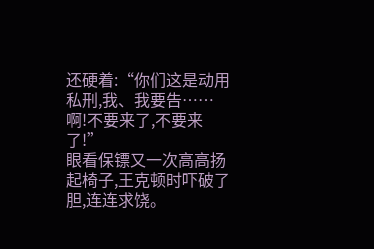还硬着:“你们这是动用私刑,我、我要告……啊!不要来了,不要来了!”
眼看保镖又一次高高扬起椅子,王克顿时吓破了胆,连连求饶。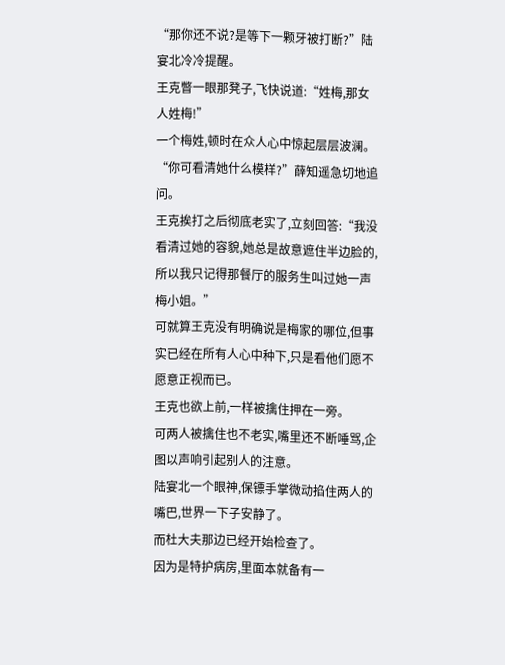“那你还不说?是等下一颗牙被打断?”陆宴北冷冷提醒。
王克瞥一眼那凳子,飞快说道:“姓梅,那女人姓梅!”
一个梅姓,顿时在众人心中惊起层层波澜。
“你可看清她什么模样?”薛知遥急切地追问。
王克挨打之后彻底老实了,立刻回答:“我没看清过她的容貌,她总是故意遮住半边脸的,所以我只记得那餐厅的服务生叫过她一声梅小姐。”
可就算王克没有明确说是梅家的哪位,但事实已经在所有人心中种下,只是看他们愿不愿意正视而已。
王克也欲上前,一样被擒住押在一旁。
可两人被擒住也不老实,嘴里还不断唾骂,企图以声响引起别人的注意。
陆宴北一个眼神,保镖手掌微动掐住两人的嘴巴,世界一下子安静了。
而杜大夫那边已经开始检查了。
因为是特护病房,里面本就备有一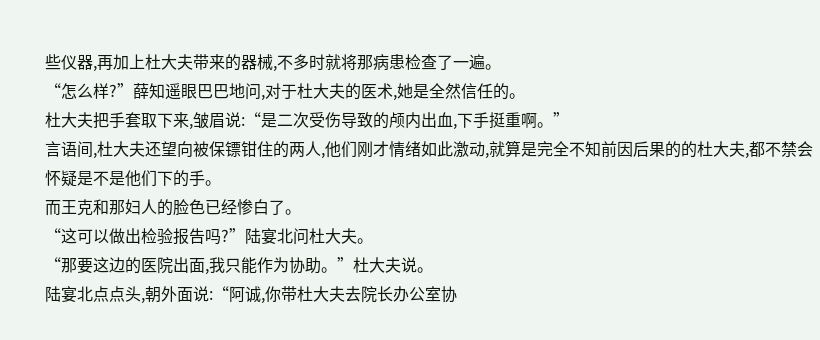些仪器,再加上杜大夫带来的器械,不多时就将那病患检查了一遍。
“怎么样?”薛知遥眼巴巴地问,对于杜大夫的医术,她是全然信任的。
杜大夫把手套取下来,皱眉说:“是二次受伤导致的颅内出血,下手挺重啊。”
言语间,杜大夫还望向被保镖钳住的两人,他们刚才情绪如此激动,就算是完全不知前因后果的的杜大夫,都不禁会怀疑是不是他们下的手。
而王克和那妇人的脸色已经惨白了。
“这可以做出检验报告吗?”陆宴北问杜大夫。
“那要这边的医院出面,我只能作为协助。”杜大夫说。
陆宴北点点头,朝外面说:“阿诚,你带杜大夫去院长办公室协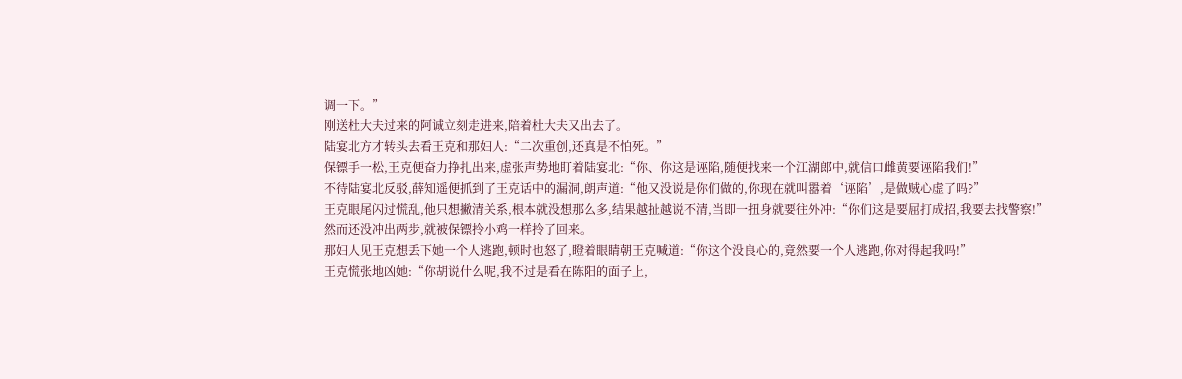调一下。”
刚送杜大夫过来的阿诚立刻走进来,陪着杜大夫又出去了。
陆宴北方才转头去看王克和那妇人:“二次重创,还真是不怕死。”
保镖手一松,王克便奋力挣扎出来,虚张声势地盯着陆宴北:“你、你这是诬陷,随便找来一个江湖郎中,就信口雌黄要诬陷我们!”
不待陆宴北反驳,薛知遥便抓到了王克话中的漏洞,朗声道:“他又没说是你们做的,你现在就叫嚣着‘诬陷’,是做贼心虚了吗?”
王克眼尾闪过慌乱,他只想撇清关系,根本就没想那么多,结果越扯越说不清,当即一扭身就要往外冲:“你们这是要屈打成招,我要去找警察!”
然而还没冲出两步,就被保镖拎小鸡一样拎了回来。
那妇人见王克想丢下她一个人逃跑,顿时也怒了,瞪着眼睛朝王克喊道:“你这个没良心的,竟然要一个人逃跑,你对得起我吗!”
王克慌张地凶她:“你胡说什么呢,我不过是看在陈阳的面子上,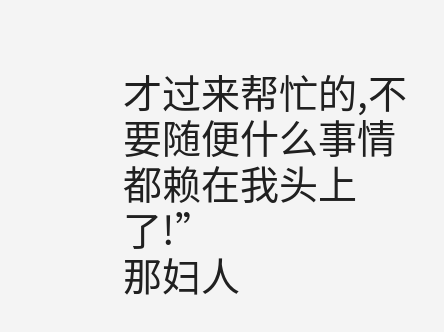才过来帮忙的,不要随便什么事情都赖在我头上了!”
那妇人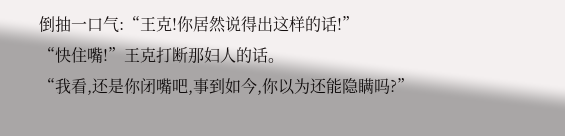倒抽一口气:“王克!你居然说得出这样的话!”
“快住嘴!”王克打断那妇人的话。
“我看,还是你闭嘴吧,事到如今,你以为还能隐瞒吗?”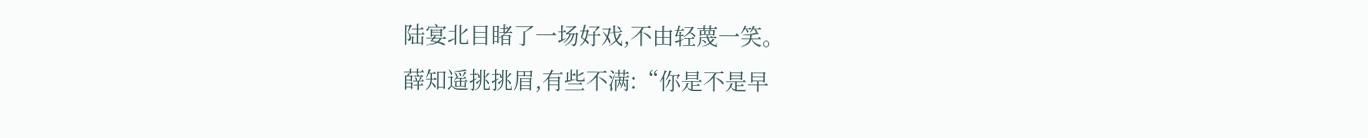陆宴北目睹了一场好戏,不由轻蔑一笑。
薛知遥挑挑眉,有些不满:“你是不是早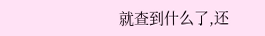就查到什么了,还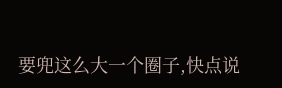要兜这么大一个圈子,快点说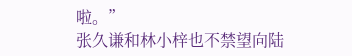啦。”
张久谦和林小梓也不禁望向陆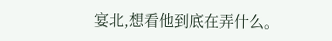宴北,想看他到底在弄什么。